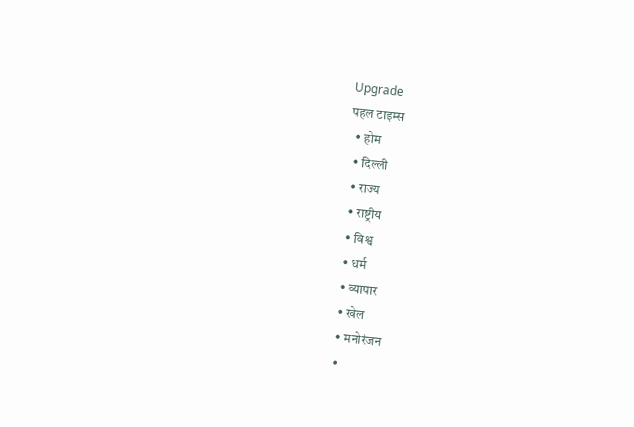Upgrade
पहल टाइम्स
  • होम
  • दिल्ली
  • राज्य
  • राष्ट्रीय
  • विश्व
  • धर्म
  • व्यापार
  • खेल
  • मनोरंजन
  •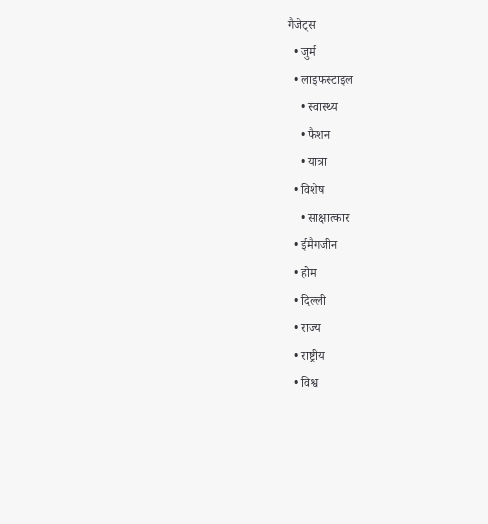गैजेट्स
  • जुर्म
  • लाइफस्टाइल
    • स्वास्थ्य
    • फैशन
    • यात्रा
  • विशेष
    • साक्षात्कार
  • ईमैगजीन
  • होम
  • दिल्ली
  • राज्य
  • राष्ट्रीय
  • विश्व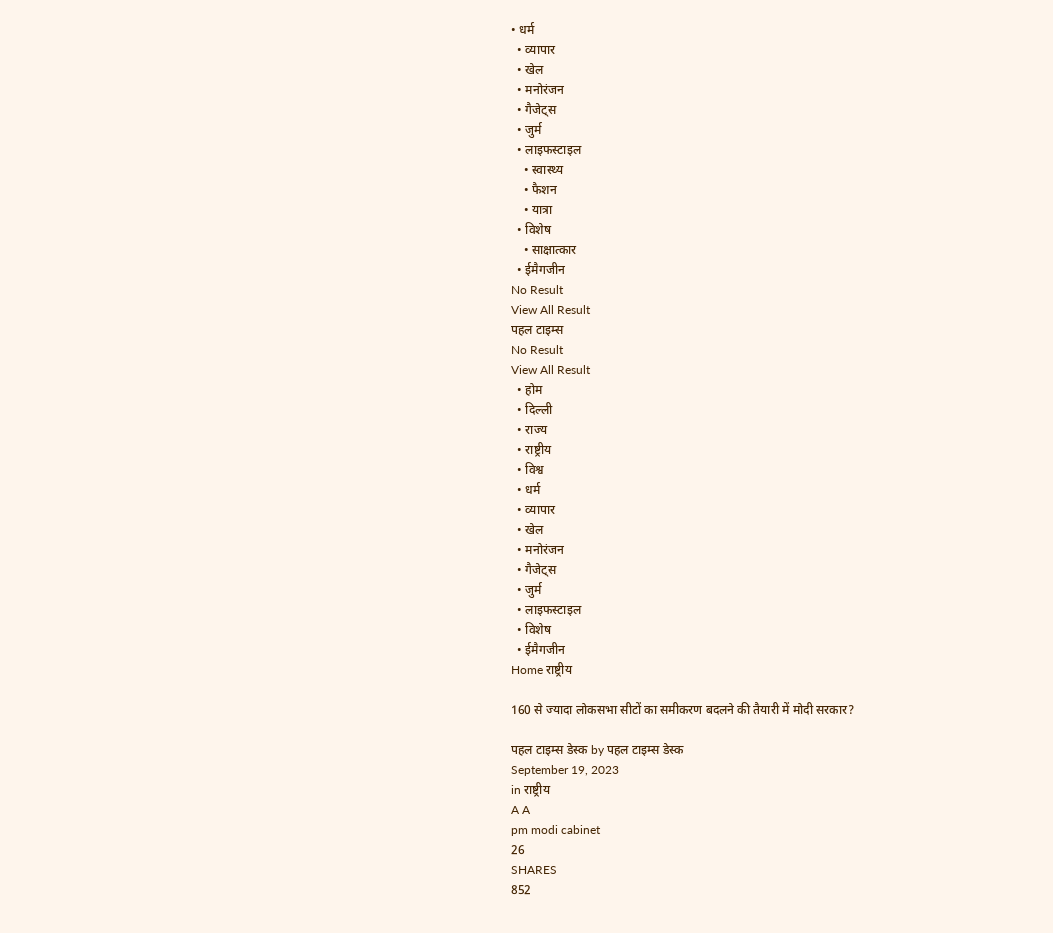• धर्म
  • व्यापार
  • खेल
  • मनोरंजन
  • गैजेट्स
  • जुर्म
  • लाइफस्टाइल
    • स्वास्थ्य
    • फैशन
    • यात्रा
  • विशेष
    • साक्षात्कार
  • ईमैगजीन
No Result
View All Result
पहल टाइम्स
No Result
View All Result
  • होम
  • दिल्ली
  • राज्य
  • राष्ट्रीय
  • विश्व
  • धर्म
  • व्यापार
  • खेल
  • मनोरंजन
  • गैजेट्स
  • जुर्म
  • लाइफस्टाइल
  • विशेष
  • ईमैगजीन
Home राष्ट्रीय

160 से ज्यादा लोकसभा सीटों का समीकरण बदलने की तैयारी में मोदी सरकार?

पहल टाइम्स डेस्क by पहल टाइम्स डेस्क
September 19, 2023
in राष्ट्रीय
A A
pm modi cabinet
26
SHARES
852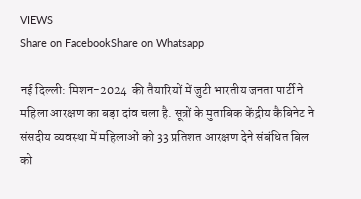VIEWS
Share on FacebookShare on Whatsapp

नई दिल्ली: मिशन-2024  की तैयारियों में जुटी भारतीय जनता पार्टी ने महिला आरक्षण का बड़ा दांव चला है. सूत्रों के मुताबिक केंद्रीय कैबिनेट ने संसदीय व्यवस्था में महिलाओं को 33 प्रतिशत आरक्षण देने संबंधित बिल को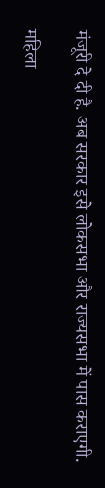मंजूरी दे दी है. अब सरकार इसे लोकसभा और राज्यसभा में पास कराएगी.

महिला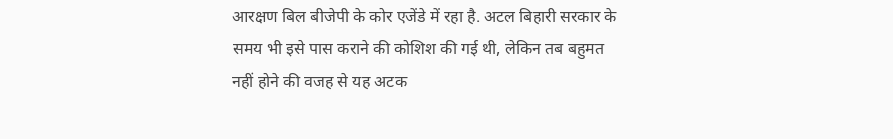आरक्षण बिल बीजेपी के कोर एजेंडे में रहा है. अटल बिहारी सरकार के समय भी इसे पास कराने की कोशिश की गई थी, लेकिन तब बहुमत नहीं होने की वजह से यह अटक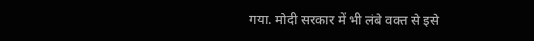गया. मोदी सरकार में भी लंबे वक्त से इसे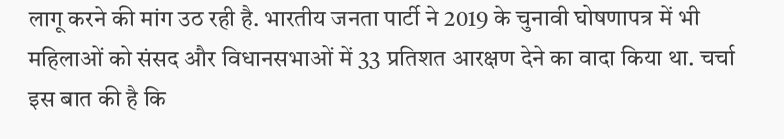लागू करने की मांग उठ रही है. भारतीय जनता पार्टी ने 2019 के चुनावी घोषणापत्र में भी महिलाओं को संसद और विधानसभाओं में 33 प्रतिशत आरक्षण देने का वादा किया था. चर्चा इस बात की है कि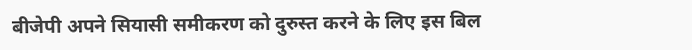बीजेपी अपने सियासी समीकरण को दुरुस्त करने के लिए इस बिल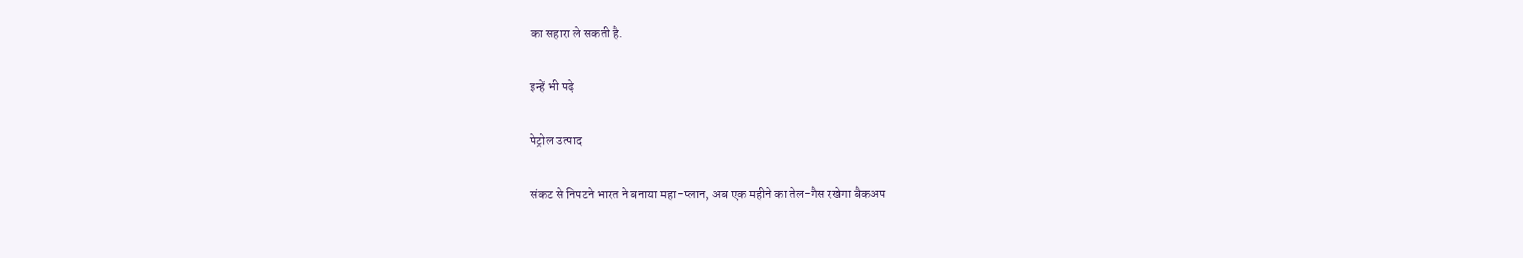का सहारा ले सकती है.

इन्हें भी पढ़े

पेट्रोल उत्पाद

संकट से निपटने भारत ने बनाया महा-प्लान, अब एक महीने का तेल-गैस रखेगा बैकअप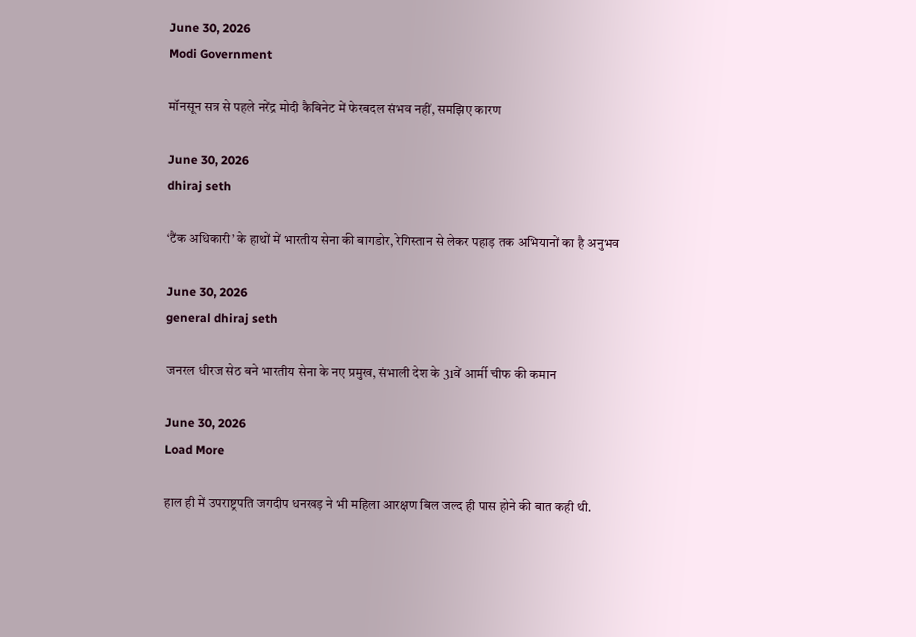June 30, 2026
Modi Government

मॉनसून सत्र से पहले नरेंद्र मोदी कैबिनेट में फेरबदल संभव नहीं, समझिए कारण

June 30, 2026
dhiraj seth

‘टैंक अधिकारी’ के हाथों में भारतीय सेना की बागडोर, रेगिस्तान से लेकर पहाड़ तक अभियानों का है अनुभव

June 30, 2026
general dhiraj seth

जनरल धीरज सेठ बने भारतीय सेना के नए प्रमुख, संभाली देश के 31वें आर्मी चीफ की कमान

June 30, 2026
Load More

हाल ही में उपराष्ट्रपति जगदीप धनखड़ ने भी महिला आरक्षण बिल जल्द ही पास होने की बात कही थी.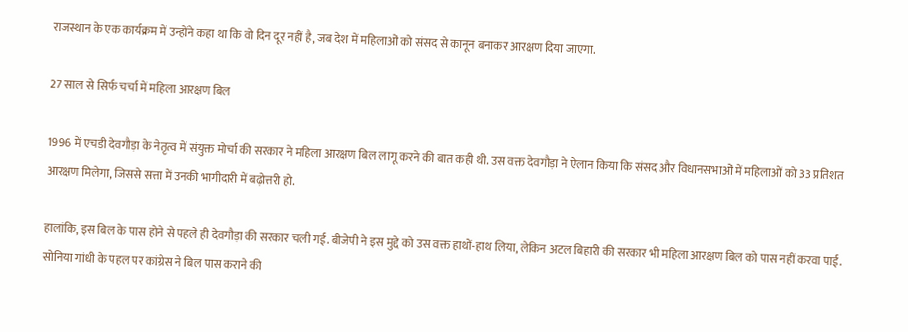राजस्थान के एक कार्यक्रम में उन्होंने कहा था कि वो दिन दूर नहीं है, जब देश में महिलाओं को संसद से कानून बनाकर आरक्षण दिया जाएगा.

27 साल से सिर्फ चर्चा में महिला आरक्षण बिल

1996 में एचडी देवगौड़ा के नेतृत्व में संयुक्त मोर्चा की सरकार ने महिला आरक्षण बिल लागू करने की बात कही थी. उस वक्त देवगौड़ा ने ऐलान किया कि संसद और विधानसभाओं में महिलाओं को 33 प्रतिशत आरक्षण मिलेगा, जिससे सत्ता में उनकी भागीदारी में बढ़ोत्तरी हो.

हालांकि, इस बिल के पास होने से पहले ही देवगौड़ा की सरकार चली गई. बीजेपी ने इस मुद्दे को उस वक्त हाथों-हाथ लिया, लेकिन अटल बिहारी की सरकार भी महिला आरक्षण बिल को पास नहीं करवा पाई. सोनिया गांधी के पहल पर कांग्रेस ने बिल पास कराने की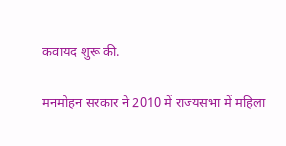कवायद शुरू की.

मनमोहन सरकार ने 2010 में राज्यसभा में महिला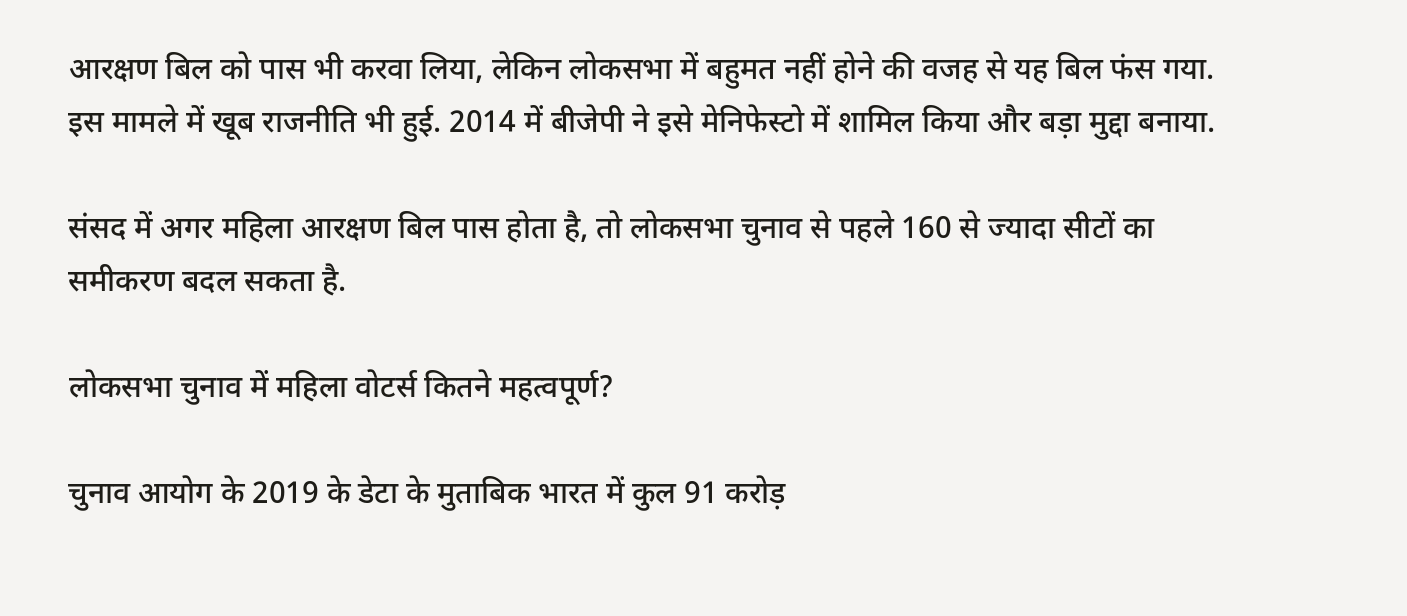आरक्षण बिल को पास भी करवा लिया, लेकिन लोकसभा में बहुमत नहीं होने की वजह से यह बिल फंस गया. इस मामले में खूब राजनीति भी हुई. 2014 में बीजेपी ने इसे मेनिफेस्टो में शामिल किया और बड़ा मुद्दा बनाया.

संसद में अगर महिला आरक्षण बिल पास होता है, तो लोकसभा चुनाव से पहले 160 से ज्यादा सीटों का समीकरण बदल सकता है.

लोकसभा चुनाव में महिला वोटर्स कितने महत्वपूर्ण?

चुनाव आयोग के 2019 के डेटा के मुताबिक भारत में कुल 91 करोड़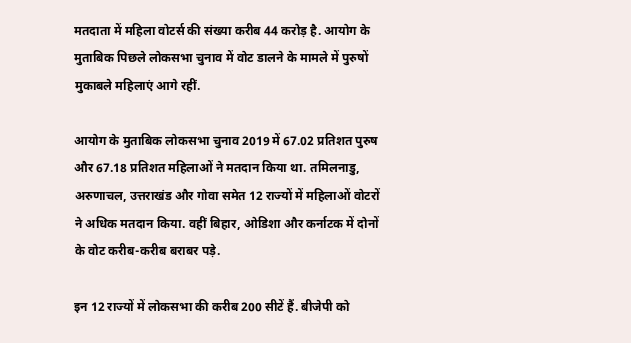मतदाता में महिला वोटर्स की संख्या करीब 44 करोड़ है. आयोग के मुताबिक पिछले लोकसभा चुनाव में वोट डालने के मामले में पुरुषों मुकाबले महिलाएं आगे रहीं.

आयोग के मुताबिक लोकसभा चुनाव 2019 में 67.02 प्रतिशत पुरुष और 67.18 प्रतिशत महिलाओं ने मतदान किया था. तमिलनाडु, अरुणाचल, उत्तराखंड और गोवा समेत 12 राज्यों में महिलाओं वोटरों ने अधिक मतदान किया. वहीं बिहार, ओडिशा और कर्नाटक में दोनों के वोट करीब-करीब बराबर पड़े.

इन 12 राज्यों में लोकसभा की करीब 200 सीटें हैं. बीजेपी को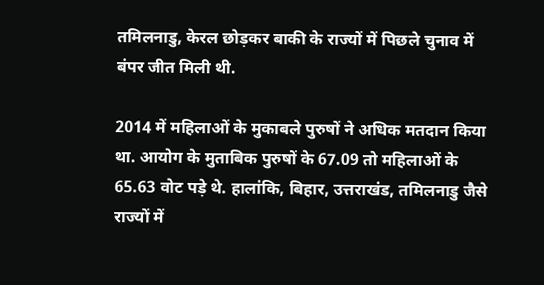तमिलनाडु, केरल छोड़कर बाकी के राज्यों में पिछले चुनाव में बंपर जीत मिली थी.

2014 में महिलाओं के मुकाबले पुरुषों ने अधिक मतदान किया था. आयोग के मुताबिक पुरुषों के 67.09 तो महिलाओं के 65.63 वोट पड़े थे. हालांकि, बिहार, उत्तराखंड, तमिलनाडु जैसे राज्यों में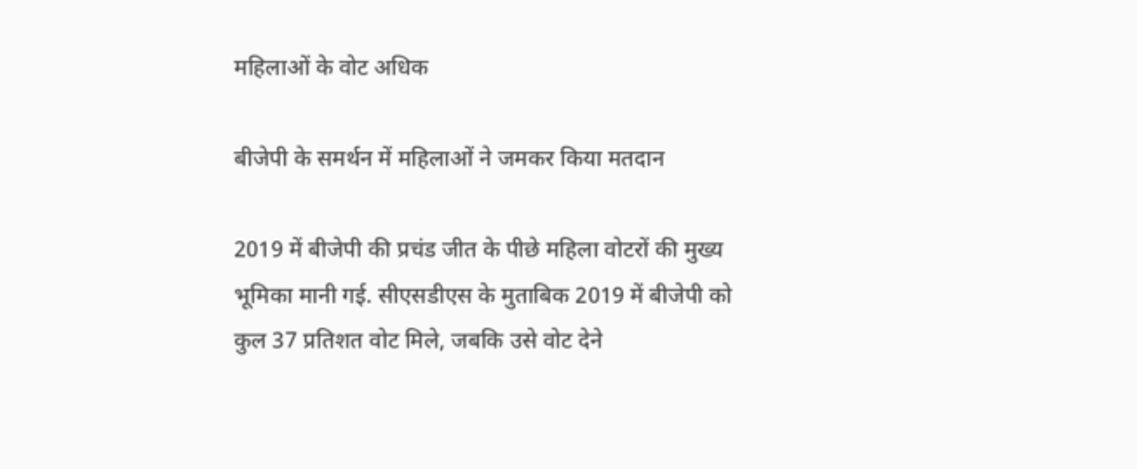महिलाओं के वोट अधिक

बीजेपी के समर्थन में महिलाओं ने जमकर किया मतदान

2019 में बीजेपी की प्रचंड जीत के पीछे महिला वोटरों की मुख्य भूमिका मानी गई. सीएसडीएस के मुताबिक 2019 में बीजेपी को कुल 37 प्रतिशत वोट मिले, जबकि उसे वोट देने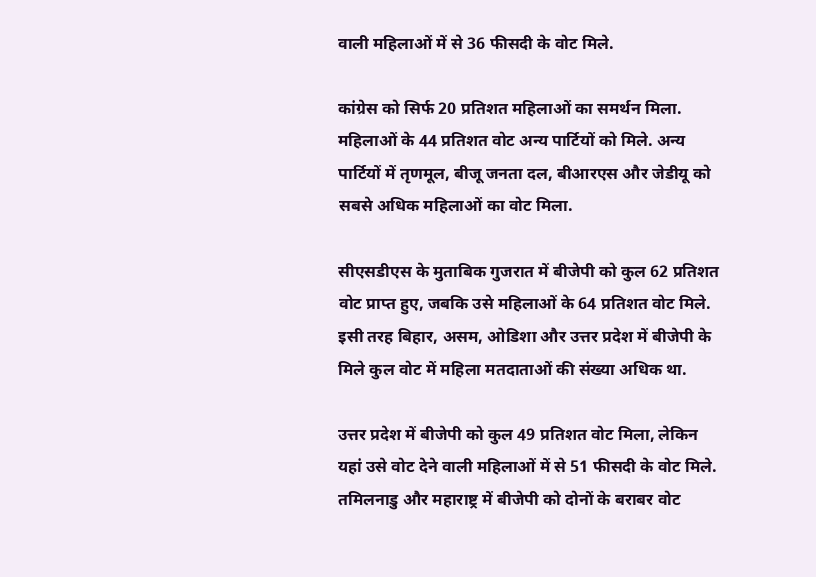वाली महिलाओं में से 36 फीसदी के वोट मिले.

कांग्रेस को सिर्फ 20 प्रतिशत महिलाओं का समर्थन मिला. महिलाओं के 44 प्रतिशत वोट अन्य पार्टियों को मिले. अन्य पार्टियों में तृणमूल, बीजू जनता दल, बीआरएस और जेडीयू को सबसे अधिक महिलाओं का वोट मिला.

सीएसडीएस के मुताबिक गुजरात में बीजेपी को कुल 62 प्रतिशत वोट प्राप्त हुए, जबकि उसे महिलाओं के 64 प्रतिशत वोट मिले. इसी तरह बिहार, असम, ओडिशा और उत्तर प्रदेश में बीजेपी के मिले कुल वोट में महिला मतदाताओं की संख्या अधिक था.

उत्तर प्रदेश में बीजेपी को कुल 49 प्रतिशत वोट मिला, लेकिन यहां उसे वोट देने वाली महिलाओं में से 51 फीसदी के वोट मिले. तमिलनाडु और महाराष्ट्र में बीजेपी को दोनों के बराबर वोट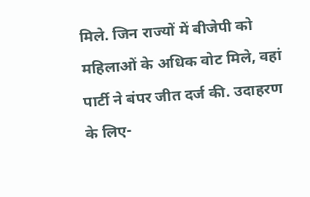मिले. जिन राज्यों में बीजेपी को महिलाओं के अधिक वोट मिले, वहां पार्टी ने बंपर जीत दर्ज की. उदाहरण के लिए-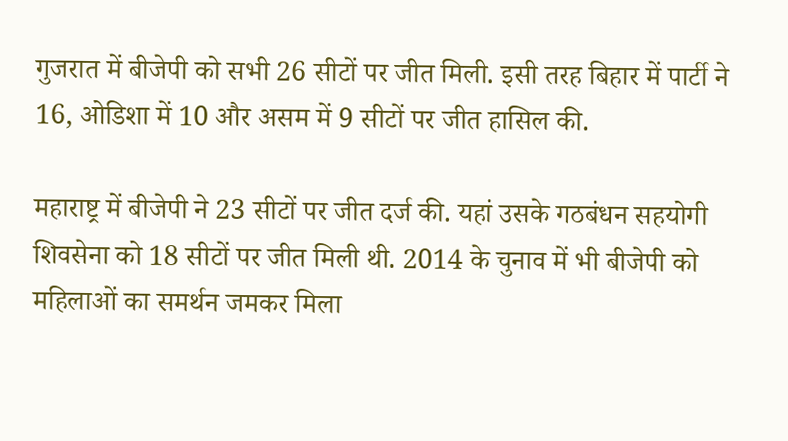गुजरात में बीजेपी को सभी 26 सीटों पर जीत मिली. इसी तरह बिहार में पार्टी ने 16, ओडिशा में 10 और असम में 9 सीटों पर जीत हासिल की.

महाराष्ट्र में बीजेपी ने 23 सीटों पर जीत दर्ज की. यहां उसके गठबंधन सहयोगी शिवसेना को 18 सीटों पर जीत मिली थी. 2014 के चुनाव में भी बीजेपी को महिलाओं का समर्थन जमकर मिला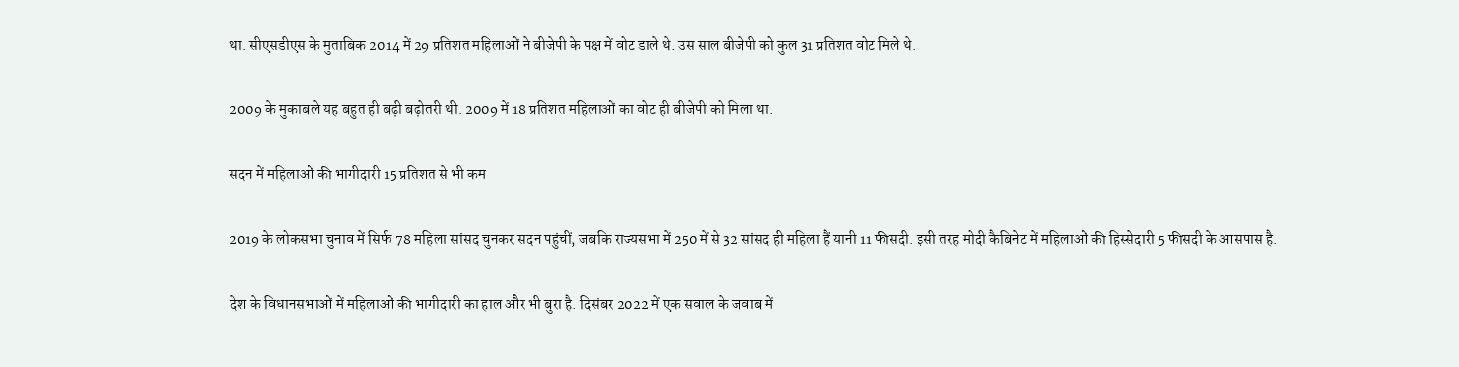था. सीएसडीएस के मुताबिक 2014 में 29 प्रतिशत महिलाओं ने बीजेपी के पक्ष में वोट डाले थे. उस साल बीजेपी को कुल 31 प्रतिशत वोट मिले थे.

2009 के मुकाबले यह बहुत ही बढ़ी बढ़ोतरी थी. 2009 में 18 प्रतिशत महिलाओं का वोट ही बीजेपी को मिला था.

सदन में महिलाओं की भागीदारी 15 प्रतिशत से भी कम

2019 के लोकसभा चुनाव में सिर्फ 78 महिला सांसद चुनकर सदन पहुंचीं, जबकि राज्यसभा में 250 में से 32 सांसद ही महिला हैं यानी 11 फीसदी. इसी तरह मोदी कैबिनेट में महिलाओं की हिस्सेदारी 5 फीसदी के आसपास है.

देश के विधानसभाओं में महिलाओं की भागीदारी का हाल और भी बुरा है. दिसंबर 2022 में एक सवाल के जवाब में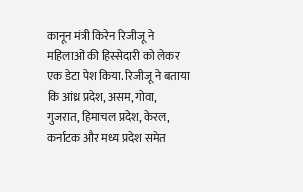कानून मंत्री किरेन रिजीजू ने महिलाओं की हिस्सेदारी को लेकर एक डेटा पेश किया. रिजीजू ने बताया कि आंध्र प्रदेश, असम, गोवा, गुजरात, हिमाचल प्रदेश, केरल, कर्नाटक और मध्य प्रदेश समेत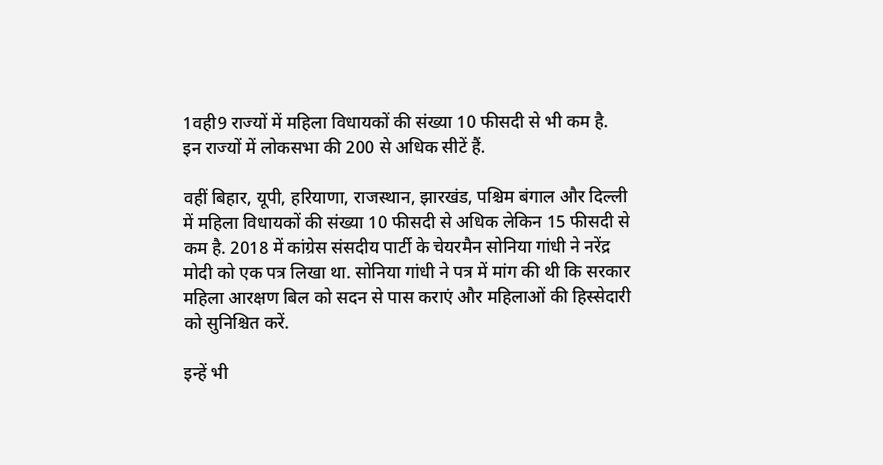1वही9 राज्यों में महिला विधायकों की संख्या 10 फीसदी से भी कम है. इन राज्यों में लोकसभा की 200 से अधिक सीटें हैं.

वहीं बिहार, यूपी, हरियाणा, राजस्थान, झारखंड, पश्चिम बंगाल और दिल्ली में महिला विधायकों की संख्या 10 फीसदी से अधिक लेकिन 15 फीसदी से कम है. 2018 में कांग्रेस संसदीय पार्टी के चेयरमैन सोनिया गांधी ने नरेंद्र मोदी को एक पत्र लिखा था. सोनिया गांधी ने पत्र में मांग की थी कि सरकार महिला आरक्षण बिल को सदन से पास कराएं और महिलाओं की हिस्सेदारी को सुनिश्चित करें.

इन्हें भी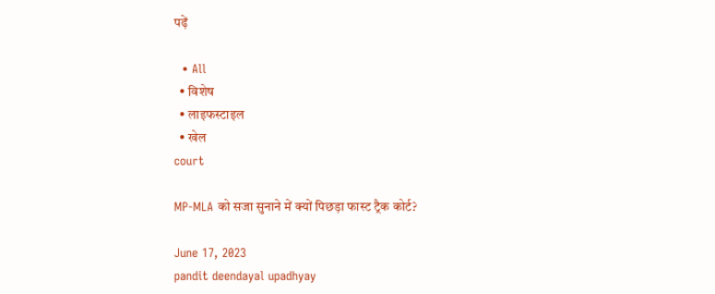पढ़ें

  • All
  • विशेष
  • लाइफस्टाइल
  • खेल
court

MP-MLA को सजा सुनाने में क्यों पिछड़ा फास्ट ट्रैक कोर्ट?

June 17, 2023
pandit deendayal upadhyay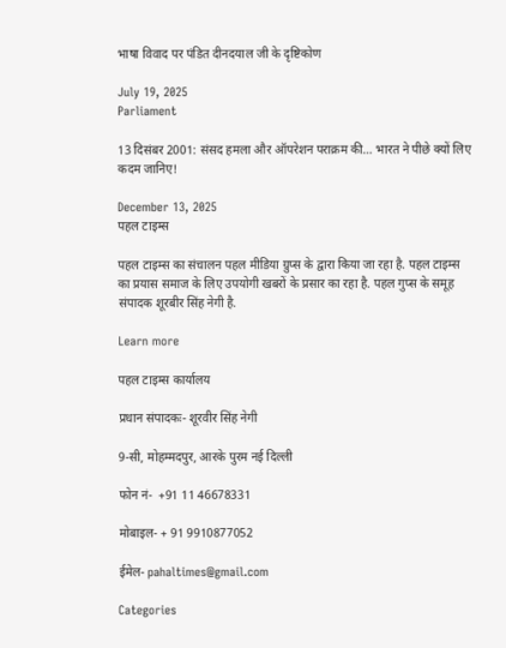भाषा विवाद पर पंडित दीनदयाल जी के दृष्टिकोण

July 19, 2025
Parliament

13 दिसंबर 2001: संसद हमला और ऑपरेशन पराक्रम की… भारत ने पीछे क्यों लिए कदम जानिए!

December 13, 2025
पहल टाइम्स

पहल टाइम्स का संचालन पहल मीडिया ग्रुप्स के द्वारा किया जा रहा है. पहल टाइम्स का प्रयास समाज के लिए उपयोगी खबरों के प्रसार का रहा है. पहल गुप्स के समूह संपादक शूरबीर सिंह नेगी है.

Learn more

पहल टाइम्स कार्यालय

प्रधान संपादकः- शूरवीर सिंह नेगी

9-सी, मोहम्मदपुर, आरके पुरम नई दिल्ली

फोन नं-  +91 11 46678331

मोबाइल- + 91 9910877052

ईमेल- pahaltimes@gmail.com

Categories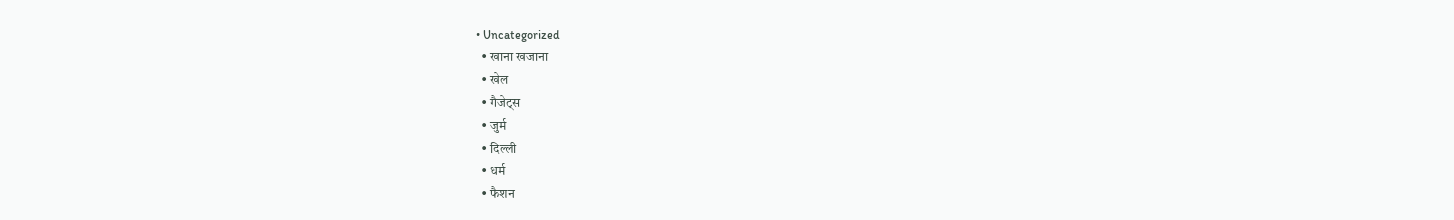• Uncategorized
  • खाना खजाना
  • खेल
  • गैजेट्स
  • जुर्म
  • दिल्ली
  • धर्म
  • फैशन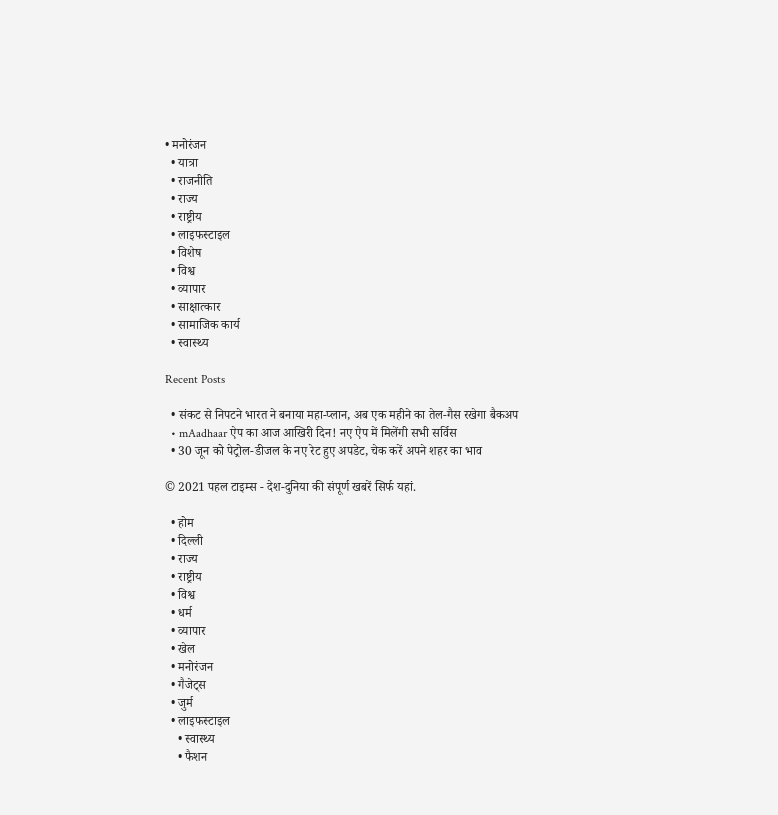• मनोरंजन
  • यात्रा
  • राजनीति
  • राज्य
  • राष्ट्रीय
  • लाइफस्टाइल
  • विशेष
  • विश्व
  • व्यापार
  • साक्षात्कार
  • सामाजिक कार्य
  • स्वास्थ्य

Recent Posts

  • संकट से निपटने भारत ने बनाया महा-प्लान, अब एक महीने का तेल-गैस रखेगा बैकअप
  • mAadhaar ऐप का आज आखिरी दिन! नए ऐप में मिलेंगी सभी सर्विस
  • 30 जून को पेट्रोल-डीजल के नए रेट हुए अपडेट, चेक करें अपने शहर का भाव

© 2021 पहल टाइम्स - देश-दुनिया की संपूर्ण खबरें सिर्फ यहां.

  • होम
  • दिल्ली
  • राज्य
  • राष्ट्रीय
  • विश्व
  • धर्म
  • व्यापार
  • खेल
  • मनोरंजन
  • गैजेट्स
  • जुर्म
  • लाइफस्टाइल
    • स्वास्थ्य
    • फैशन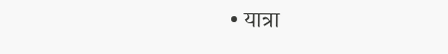• यात्रा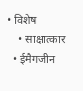• विशेष
    • साक्षात्कार
  • ईमैगजीन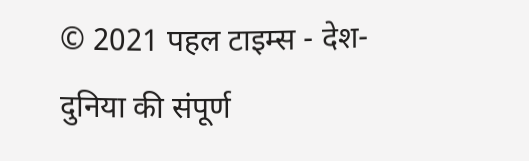© 2021 पहल टाइम्स - देश-दुनिया की संपूर्ण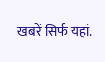खबरें सिर्फ यहां.